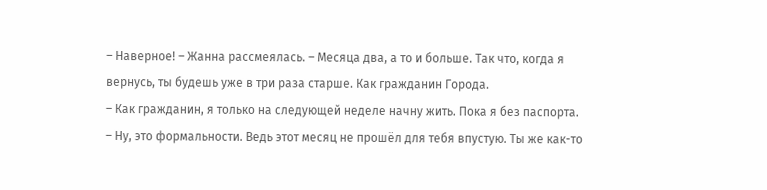– Наверное! – Жанна рассмеялась. – Месяца два, а то и больше. Так что, когда я вернусь, ты будешь уже в три раза старше. Как гражданин Города.
– Как гражданин, я только на следующей неделе начну жить. Пока я без паспорта.
– Ну, это формальности. Ведь этот месяц не прошёл для тебя впустую. Ты же как-то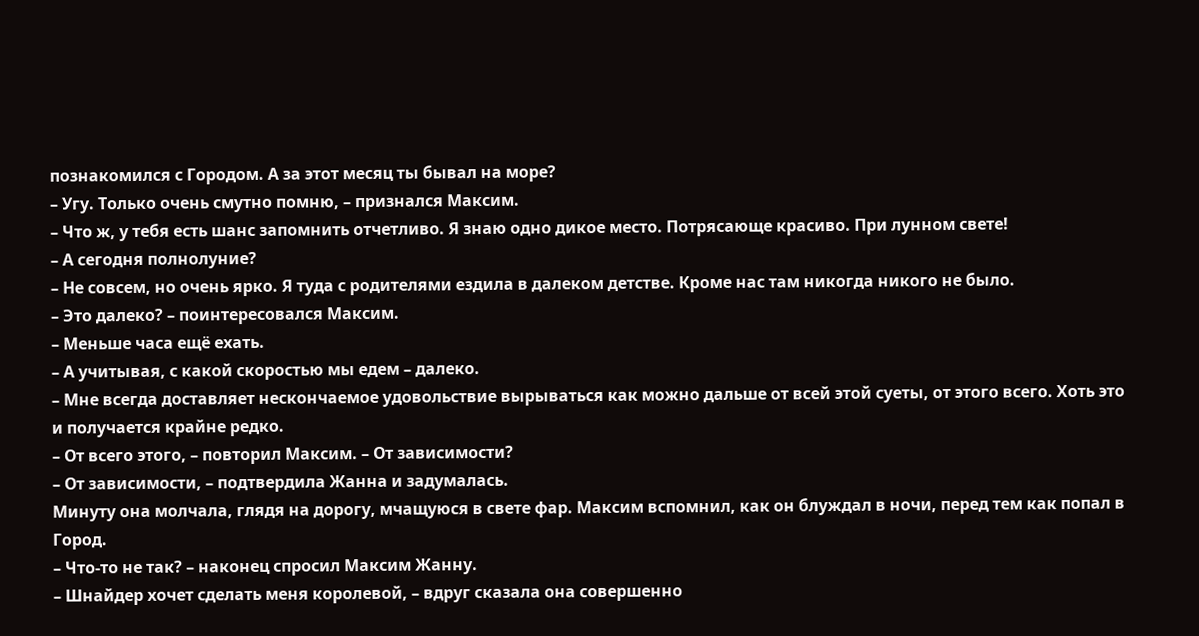познакомился с Городом. А за этот месяц ты бывал на море?
– Угу. Только очень смутно помню, – признался Максим.
– Что ж, у тебя есть шанс запомнить отчетливо. Я знаю одно дикое место. Потрясающе красиво. При лунном свете!
– А сегодня полнолуние?
– Не совсем, но очень ярко. Я туда с родителями ездила в далеком детстве. Кроме нас там никогда никого не было.
– Это далеко? – поинтересовался Максим.
– Меньше часа ещё ехать.
– А учитывая, с какой скоростью мы едем – далеко.
– Мне всегда доставляет нескончаемое удовольствие вырываться как можно дальше от всей этой суеты, от этого всего. Хоть это и получается крайне редко.
– От всего этого, – повторил Максим. – От зависимости?
– От зависимости, – подтвердила Жанна и задумалась.
Минуту она молчала, глядя на дорогу, мчащуюся в свете фар. Максим вспомнил, как он блуждал в ночи, перед тем как попал в Город.
– Что-то не так? – наконец спросил Максим Жанну.
– Шнайдер хочет сделать меня королевой, – вдруг сказала она совершенно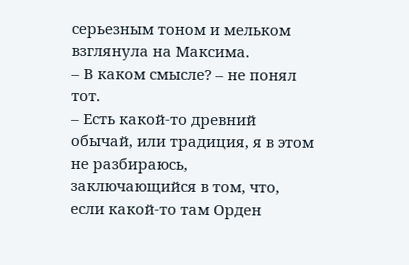серьезным тоном и мельком взглянула на Максима.
– В каком смысле? – не понял тот.
– Есть какой-то древний обычай, или традиция, я в этом не разбираюсь, заключающийся в том, что, если какой-то там Орден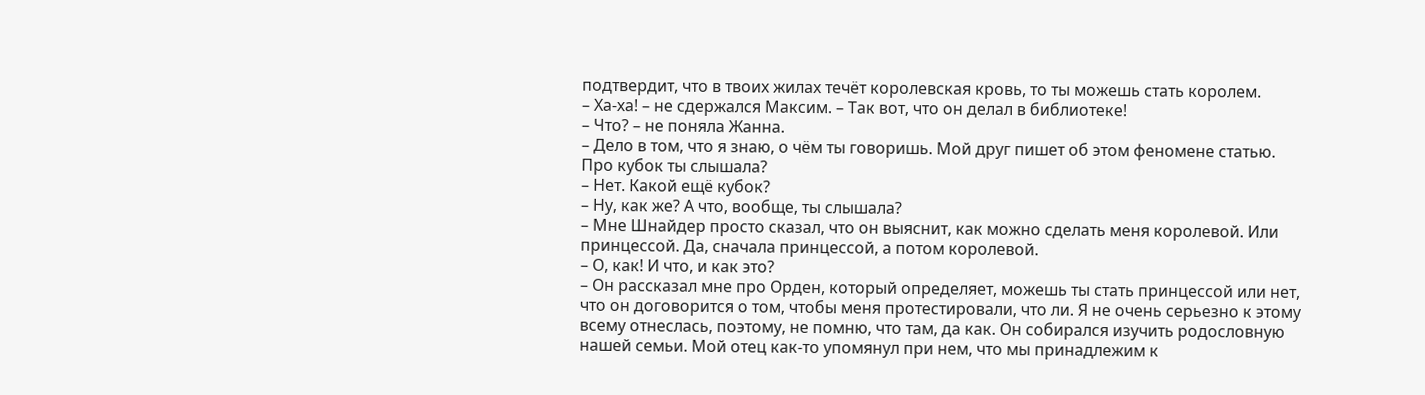подтвердит, что в твоих жилах течёт королевская кровь, то ты можешь стать королем.
– Ха-ха! – не сдержался Максим. – Так вот, что он делал в библиотеке!
– Что? – не поняла Жанна.
– Дело в том, что я знаю, о чём ты говоришь. Мой друг пишет об этом феномене статью. Про кубок ты слышала?
– Нет. Какой ещё кубок?
– Ну, как же? А что, вообще, ты слышала?
– Мне Шнайдер просто сказал, что он выяснит, как можно сделать меня королевой. Или принцессой. Да, сначала принцессой, а потом королевой.
– О, как! И что, и как это?
– Он рассказал мне про Орден, который определяет, можешь ты стать принцессой или нет, что он договорится о том, чтобы меня протестировали, что ли. Я не очень серьезно к этому всему отнеслась, поэтому, не помню, что там, да как. Он собирался изучить родословную нашей семьи. Мой отец как-то упомянул при нем, что мы принадлежим к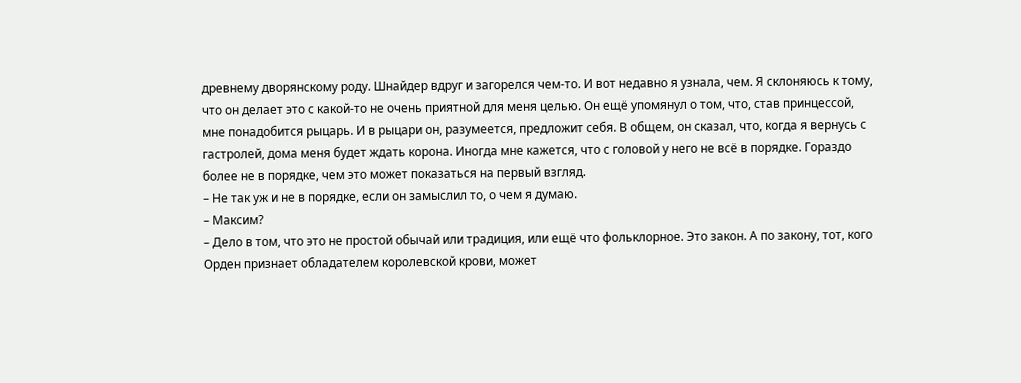древнему дворянскому роду. Шнайдер вдруг и загорелся чем-то. И вот недавно я узнала, чем. Я склоняюсь к тому, что он делает это с какой-то не очень приятной для меня целью. Он ещё упомянул о том, что, став принцессой, мне понадобится рыцарь. И в рыцари он, разумеется, предложит себя. В общем, он сказал, что, когда я вернусь с гастролей, дома меня будет ждать корона. Иногда мне кажется, что с головой у него не всё в порядке. Гораздо более не в порядке, чем это может показаться на первый взгляд.
– Не так уж и не в порядке, если он замыслил то, о чем я думаю.
– Максим?
– Дело в том, что это не простой обычай или традиция, или ещё что фольклорное. Это закон. А по закону, тот, кого Орден признает обладателем королевской крови, может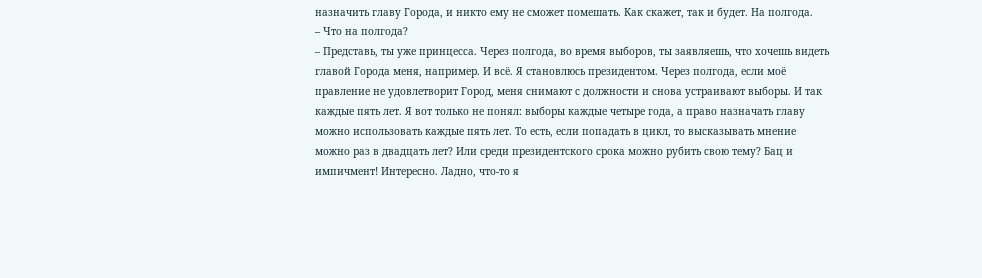назначить главу Города, и никто ему не сможет помешать. Как скажет, так и будет. На полгода.
– Что на полгода?
– Представь, ты уже принцесса. Через полгода, во время выборов, ты заявляешь, что хочешь видеть главой Города меня, например. И всё. Я становлюсь президентом. Через полгода, если моё правление не удовлетворит Город, меня снимают с должности и снова устраивают выборы. И так каждые пять лет. Я вот только не понял: выборы каждые четыре года, а право назначать главу можно использовать каждые пять лет. То есть, если попадать в цикл, то высказывать мнение можно раз в двадцать лет? Или среди президентского срока можно рубить свою тему? Бац и импичмент! Интересно. Ладно, что-то я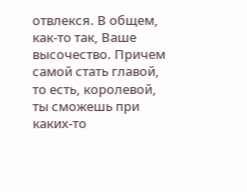отвлекся. В общем, как-то так, Ваше высочество. Причем самой стать главой, то есть, королевой, ты сможешь при каких-то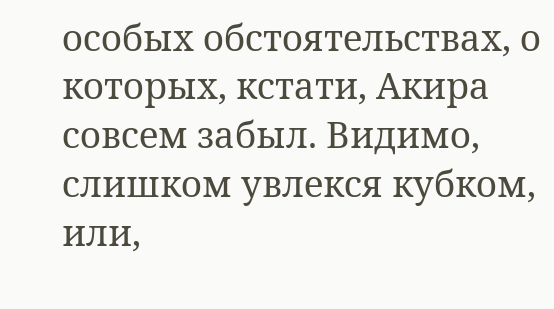особых обстоятельствах, о которых, кстати, Акира совсем забыл. Видимо, слишком увлекся кубком, или,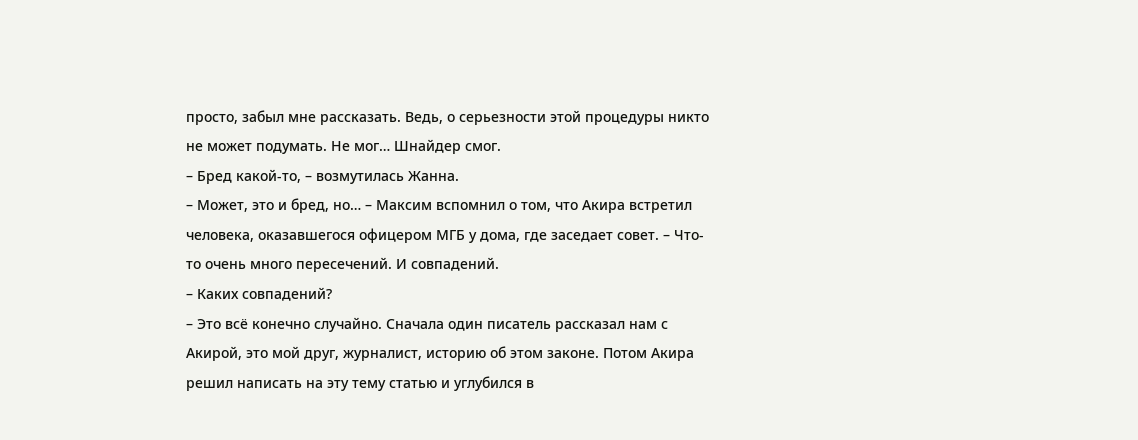просто, забыл мне рассказать. Ведь, о серьезности этой процедуры никто не может подумать. Не мог… Шнайдер смог.
– Бред какой-то, – возмутилась Жанна.
– Может, это и бред, но… – Максим вспомнил о том, что Акира встретил человека, оказавшегося офицером МГБ у дома, где заседает совет. – Что-то очень много пересечений. И совпадений.
– Каких совпадений?
– Это всё конечно случайно. Сначала один писатель рассказал нам с Акирой, это мой друг, журналист, историю об этом законе. Потом Акира решил написать на эту тему статью и углубился в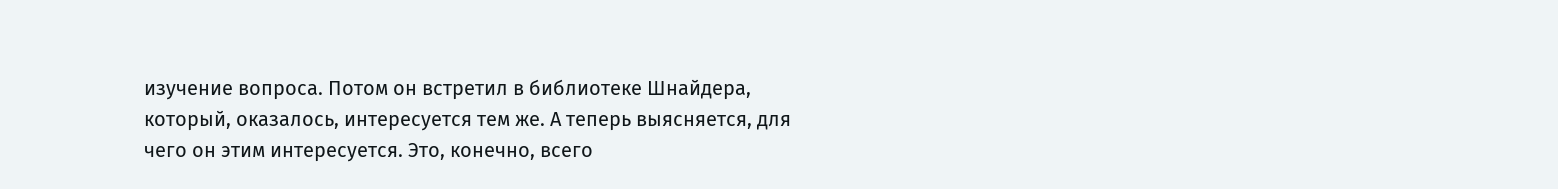изучение вопроса. Потом он встретил в библиотеке Шнайдера, который, оказалось, интересуется тем же. А теперь выясняется, для чего он этим интересуется. Это, конечно, всего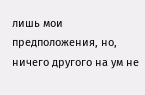лишь мои предположения, но, ничего другого на ум не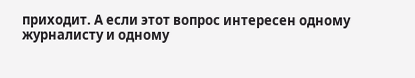приходит. А если этот вопрос интересен одному журналисту и одному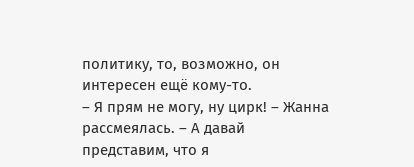политику, то, возможно, он интересен ещё кому-то.
– Я прям не могу, ну цирк! – Жанна рассмеялась. – А давай представим, что я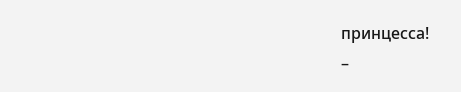принцесса!
–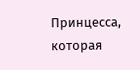Принцесса, которая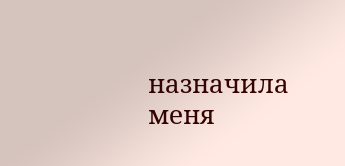назначила меня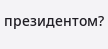президентом?